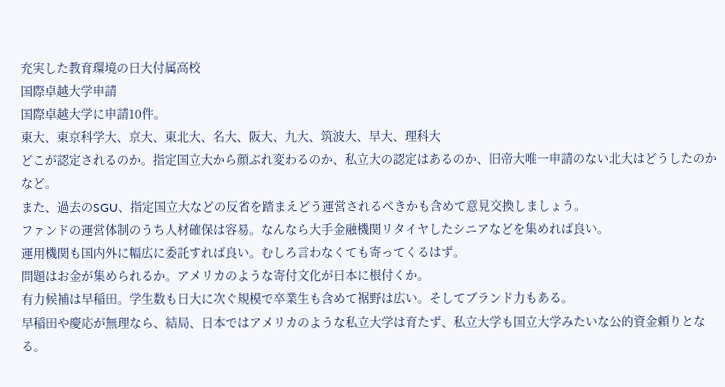充実した教育環境の日大付属高校
国際卓越大学申請
国際卓越大学に申請10件。
東大、東京科学大、京大、東北大、名大、阪大、九大、筑波大、早大、理科大
どこが認定されるのか。指定国立大から顔ぶれ変わるのか、私立大の認定はあるのか、旧帝大唯一申請のない北大はどうしたのかなど。
また、過去のSGU、指定国立大などの反省を踏まえどう運営されるべきかも含めて意見交換しましょう。
ファンドの運営体制のうち人材確保は容易。なんなら大手金融機関リタイヤしたシニアなどを集めれば良い。
運用機関も国内外に幅広に委託すれば良い。むしろ言わなくても寄ってくるはず。
問題はお金が集められるか。アメリカのような寄付文化が日本に根付くか。
有力候補は早稲田。学生数も日大に次ぐ規模で卒業生も含めて裾野は広い。そしてブランド力もある。
早稲田や慶応が無理なら、結局、日本ではアメリカのような私立大学は育たず、私立大学も国立大学みたいな公的資金頼りとなる。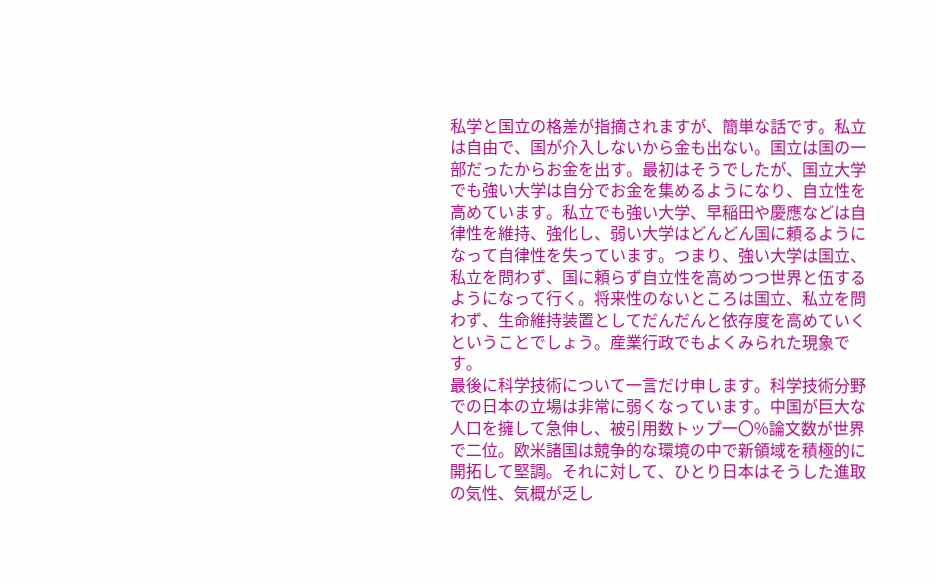私学と国立の格差が指摘されますが、簡単な話です。私立は自由で、国が介入しないから金も出ない。国立は国の一部だったからお金を出す。最初はそうでしたが、国立大学でも強い大学は自分でお金を集めるようになり、自立性を高めています。私立でも強い大学、早稲田や慶應などは自律性を維持、強化し、弱い大学はどんどん国に頼るようになって自律性を失っています。つまり、強い大学は国立、私立を問わず、国に頼らず自立性を高めつつ世界と伍するようになって行く。将来性のないところは国立、私立を問わず、生命維持装置としてだんだんと依存度を高めていくということでしょう。産業行政でもよくみられた現象です。
最後に科学技術について一言だけ申します。科学技術分野での日本の立場は非常に弱くなっています。中国が巨大な人口を擁して急伸し、被引用数トップ一〇%論文数が世界で二位。欧米諸国は競争的な環境の中で新領域を積極的に開拓して堅調。それに対して、ひとり日本はそうした進取の気性、気概が乏し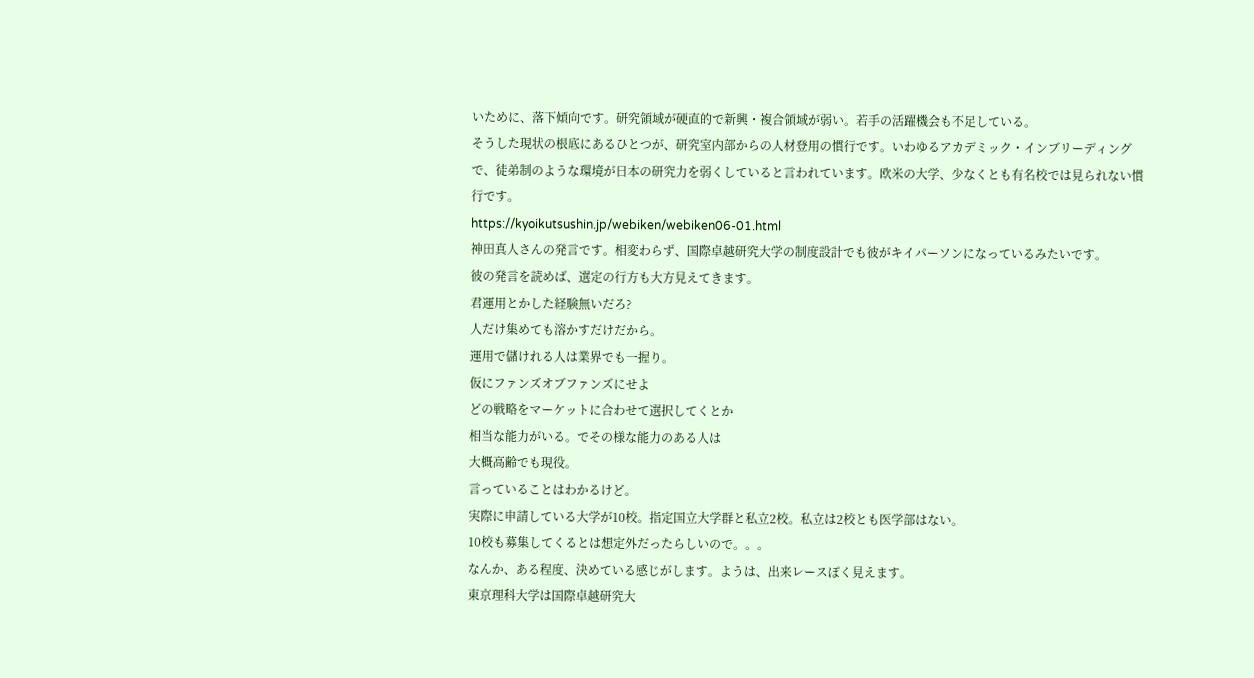いために、落下傾向です。研究領域が硬直的で新興・複合領域が弱い。若手の活躍機会も不足している。
そうした現状の根底にあるひとつが、研究室内部からの人材登用の慣行です。いわゆるアカデミック・インブリーディングで、徒弟制のような環境が日本の研究力を弱くしていると言われています。欧米の大学、少なくとも有名校では見られない慣行です。
https://kyoikutsushin.jp/webiken/webiken06-01.html
神田真人さんの発言です。相変わらず、国際卓越研究大学の制度設計でも彼がキイパーソンになっているみたいです。
彼の発言を読めば、選定の行方も大方見えてきます。
君運用とかした経験無いだろ?
人だけ集めても溶かすだけだから。
運用で儲けれる人は業界でも一握り。
仮にファンズオブファンズにせよ
どの戦略をマーケットに合わせて選択してくとか
相当な能力がいる。でその様な能力のある人は
大概高齢でも現役。
言っていることはわかるけど。
実際に申請している大学が10校。指定国立大学群と私立2校。私立は2校とも医学部はない。
10校も募集してくるとは想定外だったらしいので。。。
なんか、ある程度、決めている感じがします。ようは、出来レースぽく見えます。
東京理科大学は国際卓越研究大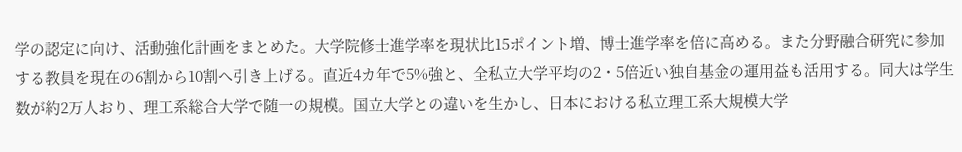学の認定に向け、活動強化計画をまとめた。大学院修士進学率を現状比15ポイント増、博士進学率を倍に高める。また分野融合研究に参加する教員を現在の6割から10割へ引き上げる。直近4カ年で5%強と、全私立大学平均の2・5倍近い独自基金の運用益も活用する。同大は学生数が約2万人おり、理工系総合大学で随一の規模。国立大学との違いを生かし、日本における私立理工系大規模大学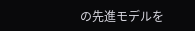の先進モデルを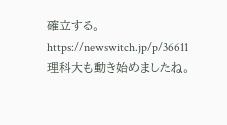確立する。
https://newswitch.jp/p/36611
理科大も動き始めましたね。